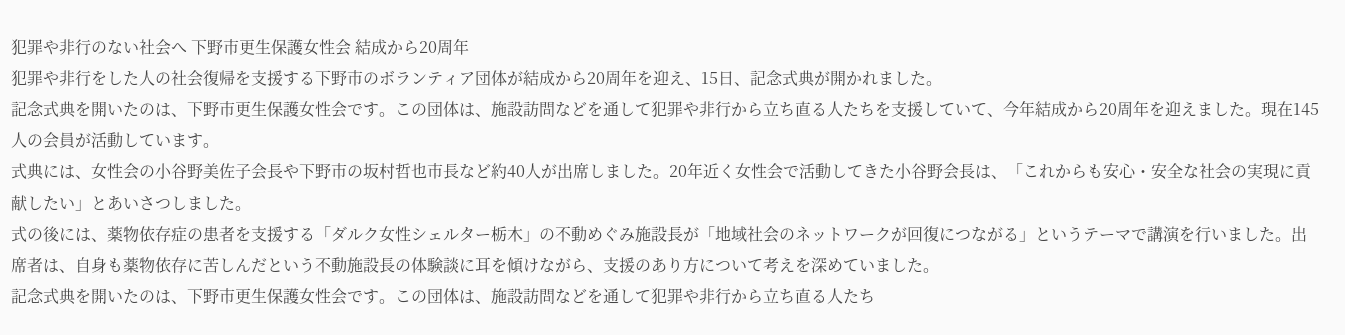犯罪や非行のない社会へ 下野市更生保護女性会 結成から20周年
犯罪や非行をした人の社会復帰を支援する下野市のボランティア団体が結成から20周年を迎え、15日、記念式典が開かれました。
記念式典を開いたのは、下野市更生保護女性会です。この団体は、施設訪問などを通して犯罪や非行から立ち直る人たちを支援していて、今年結成から20周年を迎えました。現在145人の会員が活動しています。
式典には、女性会の小谷野美佐子会長や下野市の坂村哲也市長など約40人が出席しました。20年近く女性会で活動してきた小谷野会長は、「これからも安心・安全な社会の実現に貢献したい」とあいさつしました。
式の後には、薬物依存症の患者を支援する「ダルク女性シェルター栃木」の不動めぐみ施設長が「地域社会のネットワークが回復につながる」というテーマで講演を行いました。出席者は、自身も薬物依存に苦しんだという不動施設長の体験談に耳を傾けながら、支援のあり方について考えを深めていました。
記念式典を開いたのは、下野市更生保護女性会です。この団体は、施設訪問などを通して犯罪や非行から立ち直る人たち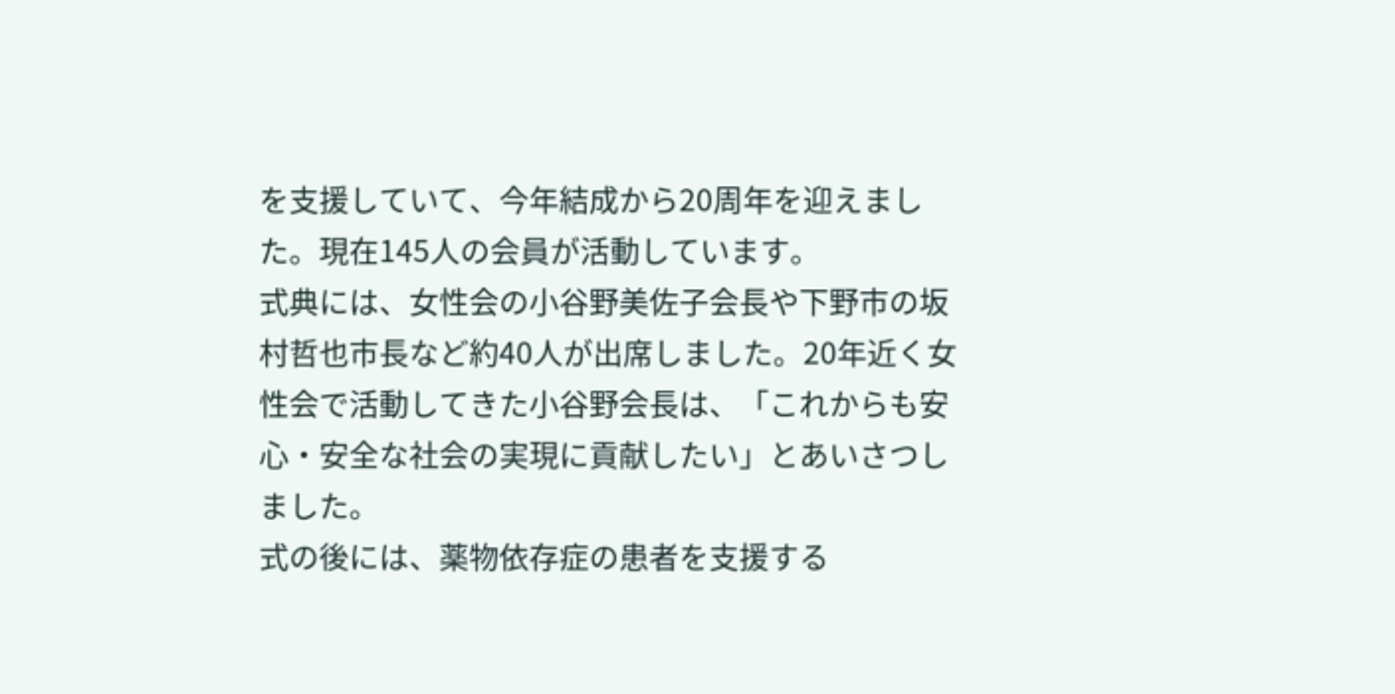を支援していて、今年結成から20周年を迎えました。現在145人の会員が活動しています。
式典には、女性会の小谷野美佐子会長や下野市の坂村哲也市長など約40人が出席しました。20年近く女性会で活動してきた小谷野会長は、「これからも安心・安全な社会の実現に貢献したい」とあいさつしました。
式の後には、薬物依存症の患者を支援する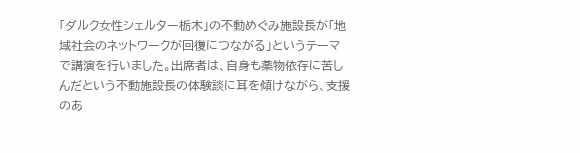「ダルク女性シェルター栃木」の不動めぐみ施設長が「地域社会のネットワークが回復につながる」というテーマで講演を行いました。出席者は、自身も薬物依存に苦しんだという不動施設長の体験談に耳を傾けながら、支援のあ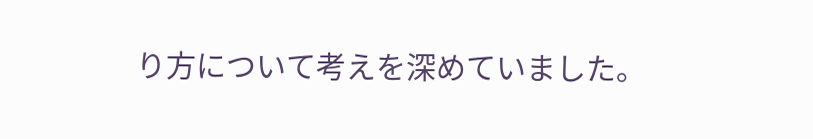り方について考えを深めていました。